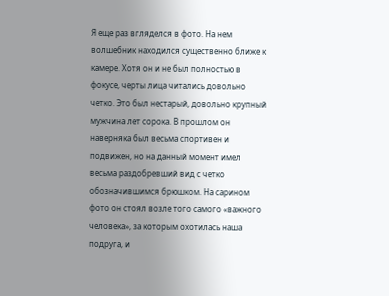Я еще раз вгляделся в фото. На нем волшебник находился существенно ближе к камере. Хотя он и не был полностью в фокусе, черты лица читались довольно четко. Это был нестарый, довольно крупный мужчина лет сорока. В прошлом он наверняка был весьма спортивен и подвижен, но на данный момент имел весьма раздобревший вид с четко обозначившимся брюшком. На сарином фото он стоял возле того самого «важного человека», за которым охотилась наша подруга, и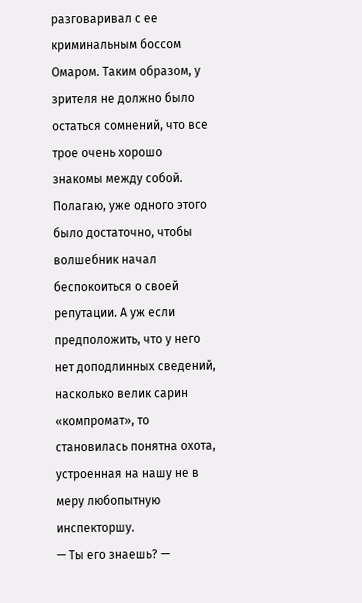разговаривал с ее криминальным боссом Омаром. Таким образом, у зрителя не должно было остаться сомнений, что все трое очень хорошо знакомы между собой. Полагаю, уже одного этого было достаточно, чтобы волшебник начал беспокоиться о своей репутации. А уж если предположить, что у него нет доподлинных сведений, насколько велик сарин «компромат», то становилась понятна охота, устроенная на нашу не в меру любопытную инспекторшу.
— Ты его знаешь? —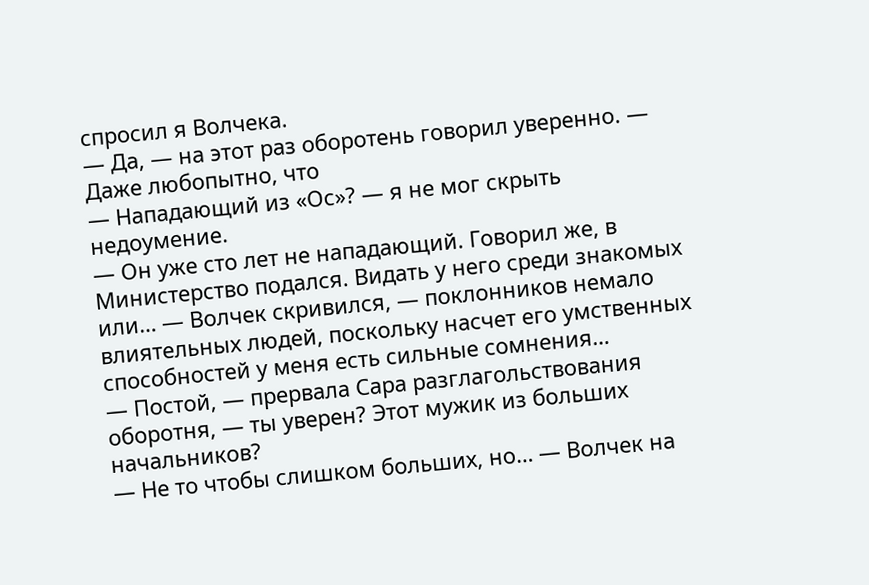спросил я Волчека.
— Да, — на этот раз оборотень говорил уверенно. — Даже любопытно, что
— Нападающий из «Ос»? — я не мог скрыть недоумение.
— Он уже сто лет не нападающий. Говорил же, в Министерство подался. Видать у него среди знакомых или… — Волчек скривился, — поклонников немало влиятельных людей, поскольку насчет его умственных способностей у меня есть сильные сомнения…
— Постой, — прервала Сара разглагольствования оборотня, — ты уверен? Этот мужик из больших начальников?
— Не то чтобы слишком больших, но… — Волчек на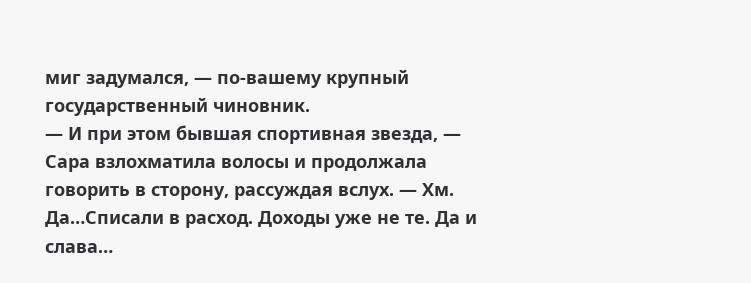миг задумался, — по-вашему крупный государственный чиновник.
— И при этом бывшая спортивная звезда, — Сара взлохматила волосы и продолжала говорить в сторону, рассуждая вслух. — Хм. Да…Списали в расход. Доходы уже не те. Да и слава…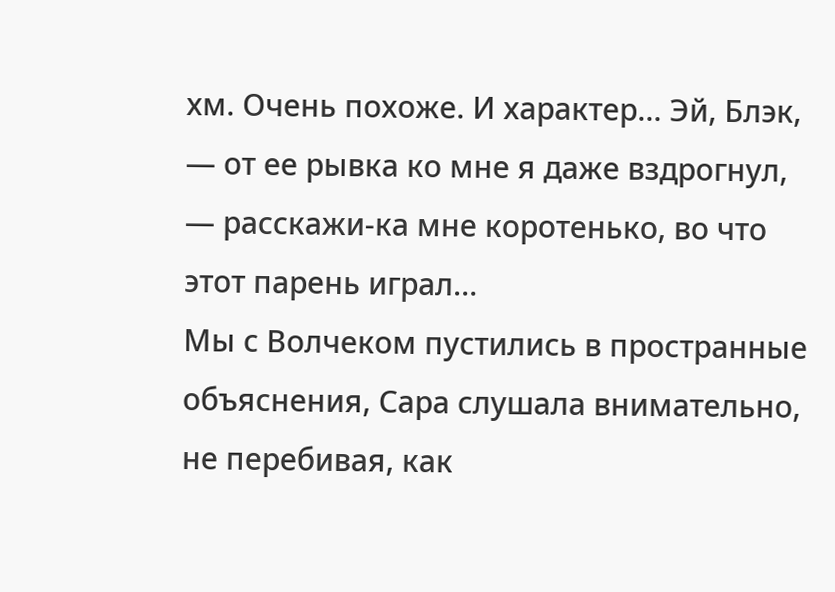хм. Очень похоже. И характер… Эй, Блэк, — от ее рывка ко мне я даже вздрогнул, — расскажи-ка мне коротенько, во что этот парень играл…
Мы с Волчеком пустились в пространные объяснения, Сара слушала внимательно, не перебивая, как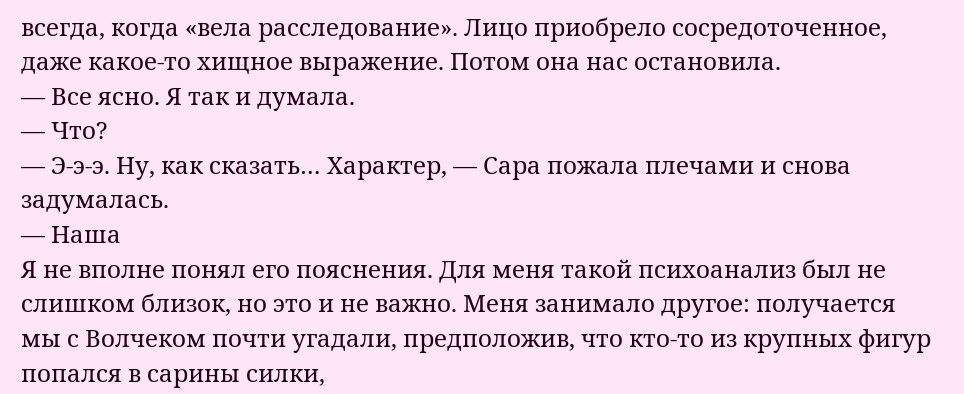всегда, когда «вела расследование». Лицо приобрело сосредоточенное, даже какое-то хищное выражение. Потом она нас остановила.
— Все ясно. Я так и думала.
— Что?
— Э-э-э. Ну, как сказать… Характер, — Сара пожала плечами и снова задумалась.
— Наша
Я не вполне понял его пояснения. Для меня такой психоанализ был не слишком близок, но это и не важно. Меня занимало другое: получается мы с Волчеком почти угадали, предположив, что кто-то из крупных фигур попался в сарины силки,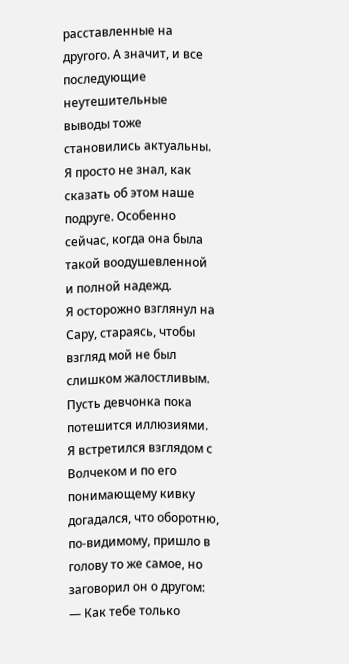расставленные на другого. А значит, и все последующие неутешительные выводы тоже становились актуальны. Я просто не знал, как сказать об этом наше подруге. Особенно сейчас, когда она была такой воодушевленной и полной надежд.
Я осторожно взглянул на Сару, стараясь, чтобы взгляд мой не был слишком жалостливым. Пусть девчонка пока потешится иллюзиями. Я встретился взглядом с Волчеком и по его понимающему кивку догадался, что оборотню, по-видимому, пришло в голову то же самое, но заговорил он о другом:
— Как тебе только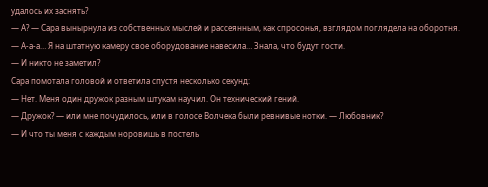удалось их заснять?
— А? — Сара вынырнула из собственных мыслей и рассеянным, как спросонья, взглядом поглядела на оборотня. — А-а-а… Я на штатную камеру свое оборудование навесила… Знала, что будут гости.
— И никто не заметил?
Сара помотала головой и ответила спустя несколько секунд:
— Нет. Меня один дружок разным штукам научил. Он технический гений.
— Дружок? — или мне почудилось, или в голосе Волчека были ревнивые нотки. — Любовник?
— И что ты меня с каждым норовишь в постель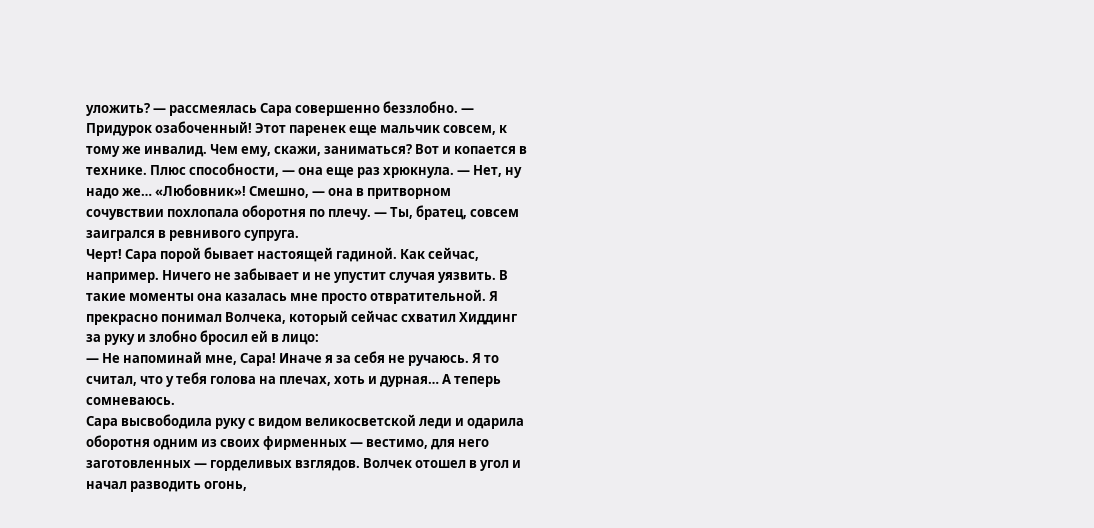уложить? — рассмеялась Сара совершенно беззлобно. — Придурок озабоченный! Этот паренек еще мальчик совсем, к тому же инвалид. Чем ему, скажи, заниматься? Вот и копается в технике. Плюс способности, — она еще раз хрюкнула. — Нет, ну надо же… «Любовник»! Смешно, — она в притворном сочувствии похлопала оборотня по плечу. — Ты, братец, совсем заигрался в ревнивого супруга.
Черт! Сара порой бывает настоящей гадиной. Как сейчас, например. Ничего не забывает и не упустит случая уязвить. В такие моменты она казалась мне просто отвратительной. Я прекрасно понимал Волчека, который сейчас схватил Хиддинг за руку и злобно бросил ей в лицо:
— Не напоминай мне, Сара! Иначе я за себя не ручаюсь. Я то считал, что у тебя голова на плечах, хоть и дурная… А теперь сомневаюсь.
Сара высвободила руку с видом великосветской леди и одарила оборотня одним из своих фирменных — вестимо, для него заготовленных — горделивых взглядов. Волчек отошел в угол и начал разводить огонь,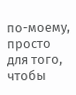по-моему, просто для того, чтобы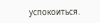успокоиться.